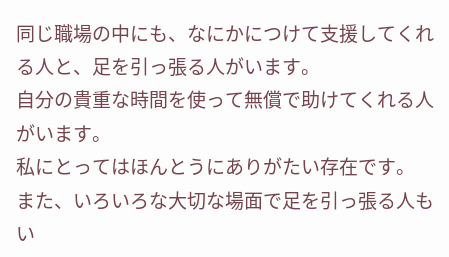同じ職場の中にも、なにかにつけて支援してくれる人と、足を引っ張る人がいます。
自分の貴重な時間を使って無償で助けてくれる人がいます。
私にとってはほんとうにありがたい存在です。
また、いろいろな大切な場面で足を引っ張る人もい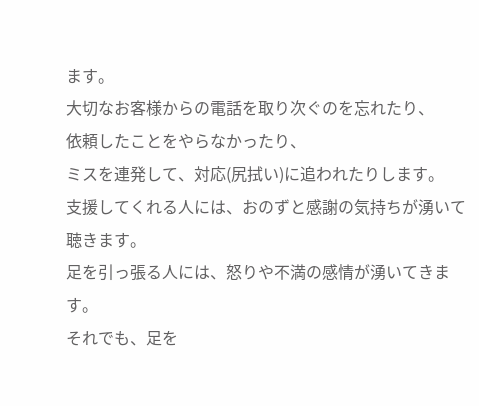ます。
大切なお客様からの電話を取り次ぐのを忘れたり、
依頼したことをやらなかったり、
ミスを連発して、対応(尻拭い)に追われたりします。
支援してくれる人には、おのずと感謝の気持ちが湧いて聴きます。
足を引っ張る人には、怒りや不満の感情が湧いてきます。
それでも、足を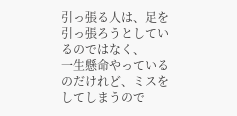引っ張る人は、足を引っ張ろうとしているのではなく、
一生懸命やっているのだけれど、ミスをしてしまうので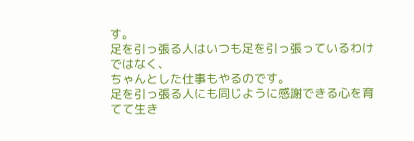す。
足を引っ張る人はいつも足を引っ張っているわけではなく、
ちゃんとした仕事もやるのです。
足を引っ張る人にも同じように感謝できる心を育てて生き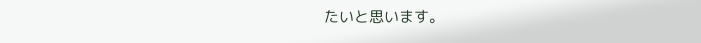たいと思います。